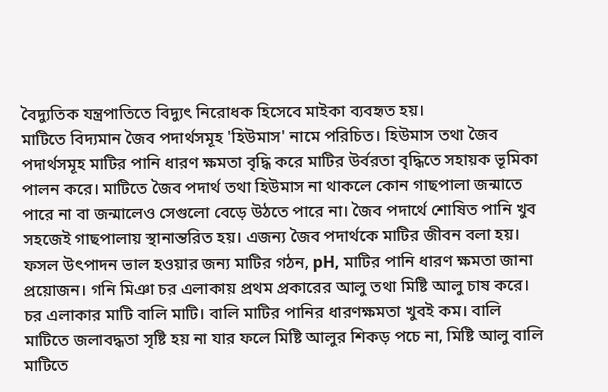বৈদ্যুতিক যন্ত্রপাতিতে বিদ্যুৎ নিরোধক হিসেবে মাইকা ব্যবহৃত হয়।
মাটিতে বিদ্যমান জৈব পদার্থসমূহ 'হিউমাস' নামে পরিচিত। হিউমাস তথা জৈব পদার্থসমূহ মাটির পানি ধারণ ক্ষমতা বৃদ্ধি করে মাটির উর্বরতা বৃদ্ধিতে সহায়ক ভূমিকা পালন করে। মাটিতে জৈব পদার্থ তথা হিউমাস না থাকলে কোন গাছপালা জন্মাতে পারে না বা জন্মালেও সেগুলো বেড়ে উঠতে পারে না। জৈব পদার্থে শোষিত পানি খুব সহজেই গাছপালায় স্থানান্তরিত হয়। এজন্য জৈব পদার্থকে মাটির জীবন বলা হয়।
ফসল উৎপাদন ভাল হওয়ার জন্য মাটির গঠন, pH, মাটির পানি ধারণ ক্ষমতা জানা প্রয়োজন। গনি মিঞা চর এলাকায় প্রথম প্রকারের আলু তথা মিষ্টি আলু চাষ করে। চর এলাকার মাটি বালি মাটি। বালি মাটির পানির ধারণক্ষমতা খুবই কম। বালি মাটিতে জলাবদ্ধতা সৃষ্টি হয় না যার ফলে মিষ্টি আলুর শিকড় পচে না, মিষ্টি আলু বালি মাটিতে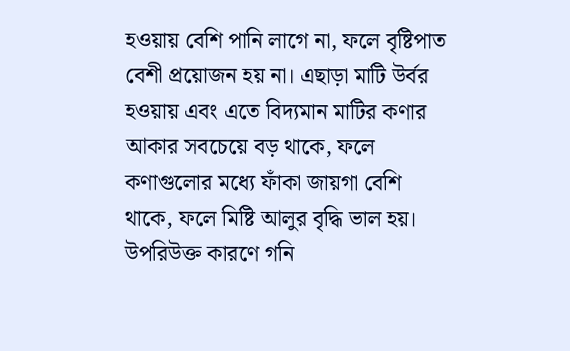হওয়ায় বেশি পানি লাগে না, ফলে বৃষ্টিপাত বেশী প্রয়োজন হয় না। এছাড়া মাটি উর্বর হওয়ায় এবং এতে বিদ্যমান মাটির কণার আকার সবচেয়ে বড় থাকে, ফলে কণাগুলোর মধ্যে ফাঁকা জায়গা বেশি থাকে, ফলে মিষ্টি আলুর বৃদ্ধি ভাল হয়।
উপরিউক্ত কারণে গনি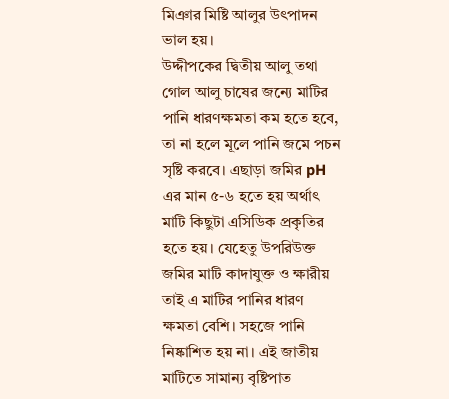মিঞার মিষ্টি আলুর উৎপাদন ভাল হয়।
উদ্দীপকের দ্বিতীয় আলু তথা গোল আলু চাষের জন্যে মাটির পানি ধারণক্ষমতা কম হতে হবে, তা না হলে মূলে পানি জমে পচন সৃষ্টি করবে। এছাড়া জমির pH এর মান ৫-৬ হতে হয় অর্থাৎ মাটি কিছুটা এসিডিক প্রকৃতির হতে হয়। যেহেতু উপরিউক্ত জমির মাটি কাদাযুক্ত ও ক্ষারীয় তাই এ মাটির পানির ধারণ ক্ষমতা বেশি। সহজে পানি নিষ্কাশিত হয় না। এই জাতীয় মাটিতে সামান্য বৃষ্টিপাত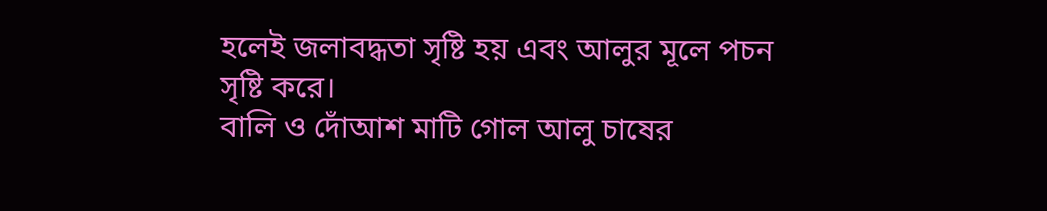হলেই জলাবদ্ধতা সৃষ্টি হয় এবং আলুর মূলে পচন সৃষ্টি করে।
বালি ও দোঁআশ মাটি গোল আলু চাষের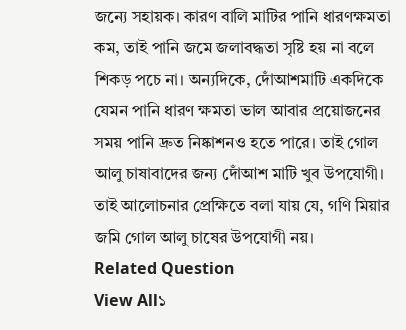জন্যে সহায়ক। কারণ বালি মাটির পানি ধারণক্ষমতা কম, তাই পানি জমে জলাবদ্ধতা সৃষ্টি হয় না বলে শিকড় পচে না। অন্যদিকে, দোঁআশমাটি একদিকে যেমন পানি ধারণ ক্ষমতা ভাল আবার প্রয়োজনের সময় পানি দ্রুত নিষ্কাশনও হতে পারে। তাই গোল আলু চাষাবাদের জন্য দোঁআশ মাটি খুব উপযোগী। তাই আলোচনার প্রেক্ষিতে বলা যায় যে, গণি মিয়ার জমি গোল আলু চাষের উপযোগী নয়।
Related Question
View All১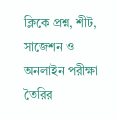ক্লিকে প্রশ্ন, শীট, সাজেশন ও
অনলাইন পরীক্ষা তৈরির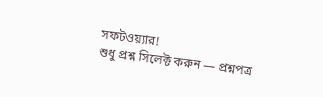সফটওয়্যার!
শুধু প্রশ্ন সিলেক্ট করুন — প্রশ্নপত্র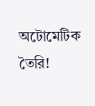অটোমেটিক তৈরি!